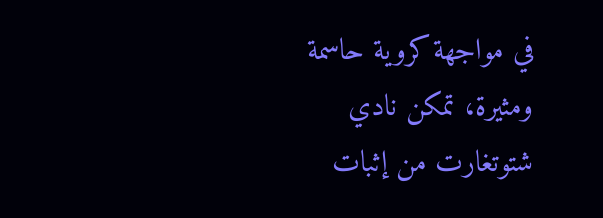في مواجهة كروية حاسمة ومثيرة، تمكن نادي شتوتغارت من إثبات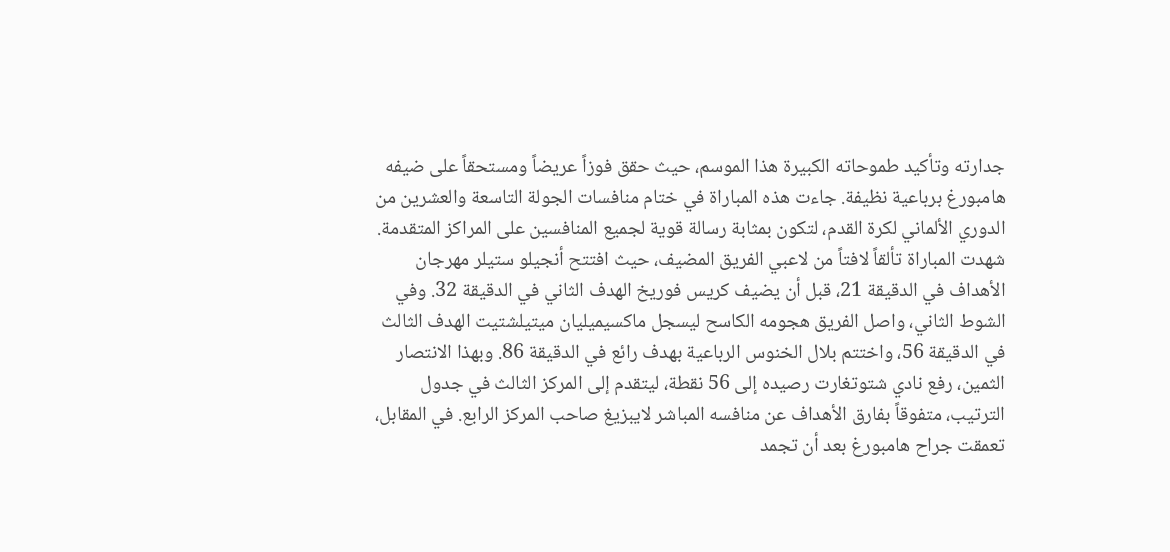جدارته وتأكيد طموحاته الكبيرة هذا الموسم، حيث حقق فوزاً عريضاً ومستحقاً على ضيفه هامبورغ برباعية نظيفة. جاءت هذه المباراة في ختام منافسات الجولة التاسعة والعشرين من الدوري الألماني لكرة القدم، لتكون بمثابة رسالة قوية لجميع المنافسين على المراكز المتقدمة.
شهدت المباراة تألقاً لافتاً من لاعبي الفريق المضيف، حيث افتتح أنجيلو ستيلر مهرجان الأهداف في الدقيقة 21، قبل أن يضيف كريس فوريخ الهدف الثاني في الدقيقة 32. وفي الشوط الثاني، واصل الفريق هجومه الكاسح ليسجل ماكسيميليان ميتيلشتيت الهدف الثالث في الدقيقة 56، واختتم بلال الخنوس الرباعية بهدف رائع في الدقيقة 86. وبهذا الانتصار الثمين، رفع نادي شتوتغارت رصيده إلى 56 نقطة، ليتقدم إلى المركز الثالث في جدول الترتيب، متفوقاً بفارق الأهداف عن منافسه المباشر لايبزيغ صاحب المركز الرابع. في المقابل، تعمقت جراح هامبورغ بعد أن تجمد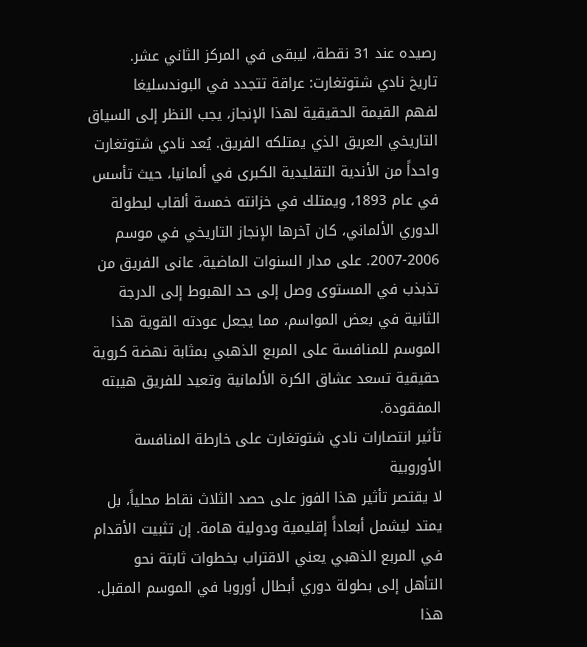رصيده عند 31 نقطة، ليبقى في المركز الثاني عشر.
تاريخ نادي شتوتغارت: عراقة تتجدد في البوندسليغا
لفهم القيمة الحقيقية لهذا الإنجاز، يجب النظر إلى السياق التاريخي العريق الذي يمتلكه الفريق. يُعد نادي شتوتغارت واحداً من الأندية التقليدية الكبرى في ألمانيا، حيث تأسس في عام 1893، ويمتلك في خزانته خمسة ألقاب لبطولة الدوري الألماني، كان آخرها الإنجاز التاريخي في موسم 2006-2007. على مدار السنوات الماضية، عانى الفريق من تذبذب في المستوى وصل إلى حد الهبوط إلى الدرجة الثانية في بعض المواسم، مما يجعل عودته القوية هذا الموسم للمنافسة على المربع الذهبي بمثابة نهضة كروية حقيقية تسعد عشاق الكرة الألمانية وتعيد للفريق هيبته المفقودة.
تأثير انتصارات نادي شتوتغارت على خارطة المنافسة الأوروبية
لا يقتصر تأثير هذا الفوز على حصد الثلاث نقاط محلياً، بل يمتد ليشمل أبعاداً إقليمية ودولية هامة. إن تثبيت الأقدام في المربع الذهبي يعني الاقتراب بخطوات ثابتة نحو التأهل إلى بطولة دوري أبطال أوروبا في الموسم المقبل. هذا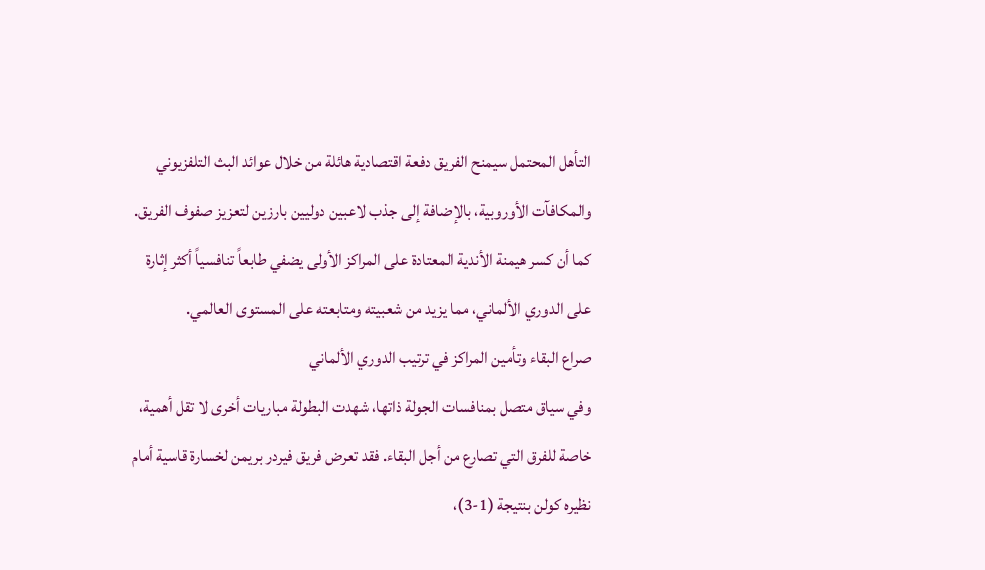التأهل المحتمل سيمنح الفريق دفعة اقتصادية هائلة من خلال عوائد البث التلفزيوني والمكافآت الأوروبية، بالإضافة إلى جذب لاعبين دوليين بارزين لتعزيز صفوف الفريق. كما أن كسر هيمنة الأندية المعتادة على المراكز الأولى يضفي طابعاً تنافسياً أكثر إثارة على الدوري الألماني، مما يزيد من شعبيته ومتابعته على المستوى العالمي.
صراع البقاء وتأمين المراكز في ترتيب الدوري الألماني
وفي سياق متصل بمنافسات الجولة ذاتها، شهدت البطولة مباريات أخرى لا تقل أهمية، خاصة للفرق التي تصارع من أجل البقاء. فقد تعرض فريق فيردر بريمن لخسارة قاسية أمام نظيره كولن بنتيجة (1-3)،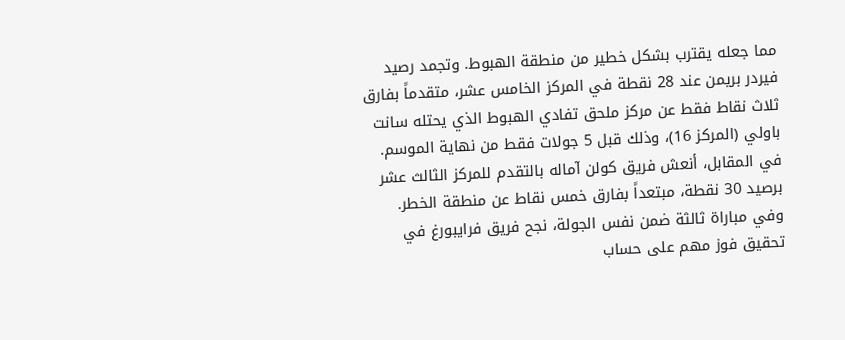مما جعله يقترب بشكل خطير من منطقة الهبوط. وتجمد رصيد فيردر بريمن عند 28 نقطة في المركز الخامس عشر، متقدماً بفارق ثلاث نقاط فقط عن مركز ملحق تفادي الهبوط الذي يحتله سانت باولي (المركز 16)، وذلك قبل 5 جولات فقط من نهاية الموسم. في المقابل، أنعش فريق كولن آماله بالتقدم للمركز الثالث عشر برصيد 30 نقطة، مبتعداً بفارق خمس نقاط عن منطقة الخطر.
وفي مباراة ثالثة ضمن نفس الجولة، نجح فريق فرايبورغ في تحقيق فوز مهم على حساب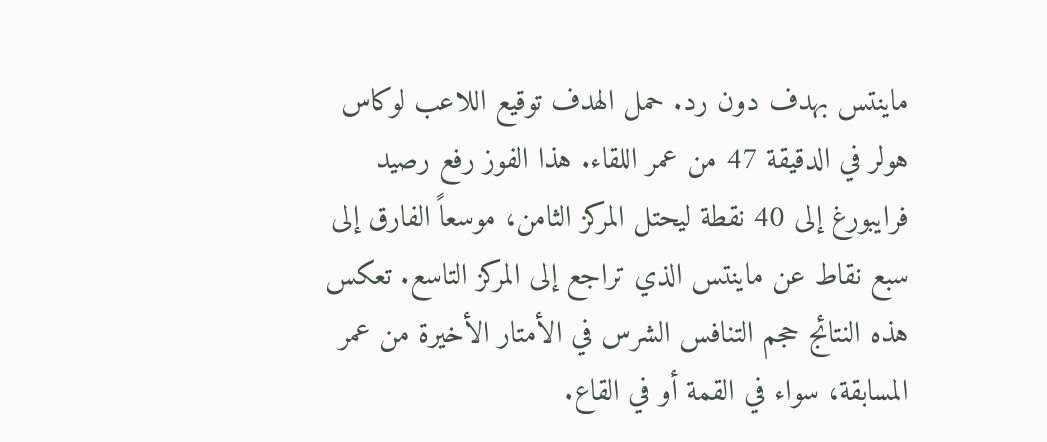ماينتس بهدف دون رد. حمل الهدف توقيع اللاعب لوكاس هولر في الدقيقة 47 من عمر اللقاء. هذا الفوز رفع رصيد فرايبورغ إلى 40 نقطة ليحتل المركز الثامن، موسعاً الفارق إلى سبع نقاط عن ماينتس الذي تراجع إلى المركز التاسع. تعكس هذه النتائج حجم التنافس الشرس في الأمتار الأخيرة من عمر المسابقة، سواء في القمة أو في القاع.